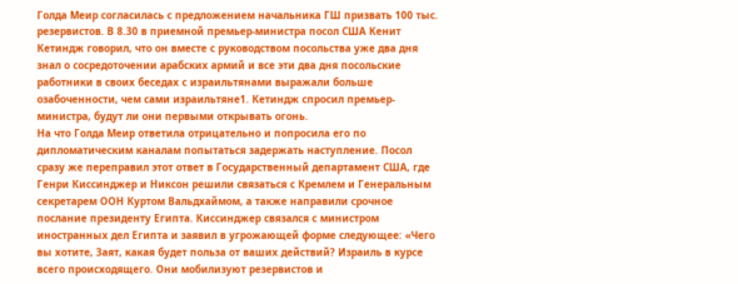Голда Меир согласилась с предложением начальника ГШ призвать 100 тыс. резервистов. В 8.30 в приемной премьер-министра посол США Кенит Кетиндж говорил, что он вместе с руководством посольства уже два дня знал о сосредоточении арабских армий и все эти два дня посольские работники в своих беседах с израильтянами выражали больше озабоченности, чем сами израильтяне1. Кетиндж спросил премьер-министра, будут ли они первыми открывать огонь.
На что Голда Меир ответила отрицательно и попросила его по дипломатическим каналам попытаться задержать наступление. Посол сразу же переправил этот ответ в Государственный департамент США, где Генри Киссинджер и Никсон решили связаться с Кремлем и Генеральным секретарем ООН Куртом Вальдхаймом, а также направили срочное послание президенту Египта. Киссинджер связался с министром иностранных дел Египта и заявил в угрожающей форме следующее: «Чего вы хотите, Заят, какая будет польза от ваших действий? Израиль в курсе всего происходящего. Они мобилизуют резервистов и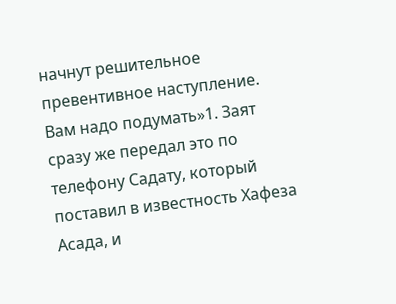начнут решительное превентивное наступление. Вам надо подумать»1. Заят сразу же передал это по телефону Садату, который поставил в известность Хафеза Асада, и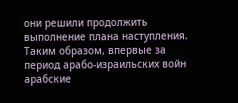они решили продолжить выполнение плана наступления. Таким образом, впервые за период арабо-израильских войн арабские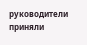руководители приняли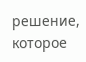решение, которое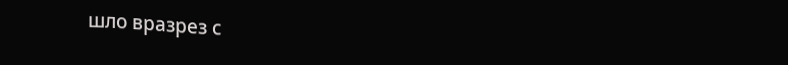шло вразрез с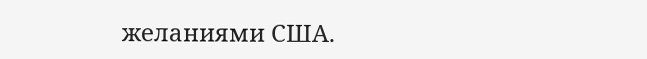желаниями США.